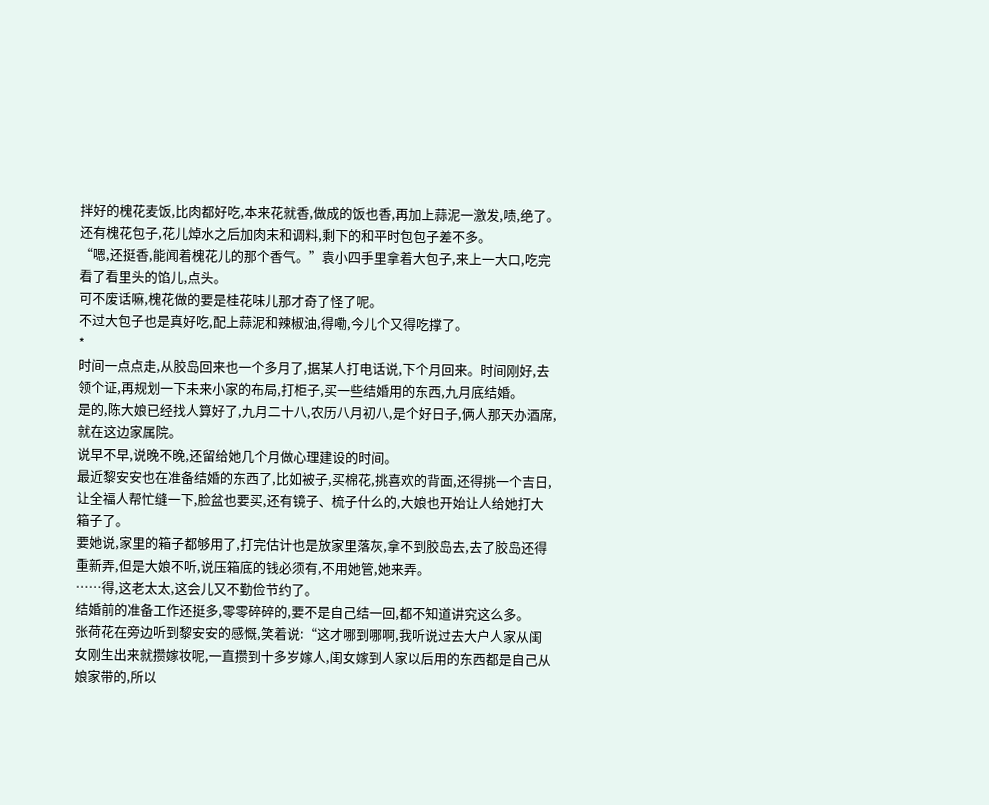拌好的槐花麦饭,比肉都好吃,本来花就香,做成的饭也香,再加上蒜泥一激发,啧,绝了。
还有槐花包子,花儿焯水之后加肉末和调料,剩下的和平时包包子差不多。
“嗯,还挺香,能闻着槐花儿的那个香气。”袁小四手里拿着大包子,来上一大口,吃完看了看里头的馅儿,点头。
可不废话嘛,槐花做的要是桂花味儿那才奇了怪了呢。
不过大包子也是真好吃,配上蒜泥和辣椒油,得嘞,今儿个又得吃撑了。
*
时间一点点走,从胶岛回来也一个多月了,据某人打电话说,下个月回来。时间刚好,去领个证,再规划一下未来小家的布局,打柜子,买一些结婚用的东西,九月底结婚。
是的,陈大娘已经找人算好了,九月二十八,农历八月初八,是个好日子,俩人那天办酒席,就在这边家属院。
说早不早,说晚不晚,还留给她几个月做心理建设的时间。
最近黎安安也在准备结婚的东西了,比如被子,买棉花,挑喜欢的背面,还得挑一个吉日,让全福人帮忙缝一下,脸盆也要买,还有镜子、梳子什么的,大娘也开始让人给她打大箱子了。
要她说,家里的箱子都够用了,打完估计也是放家里落灰,拿不到胶岛去,去了胶岛还得重新弄,但是大娘不听,说压箱底的钱必须有,不用她管,她来弄。
……得,这老太太,这会儿又不勤俭节约了。
结婚前的准备工作还挺多,零零碎碎的,要不是自己结一回,都不知道讲究这么多。
张荷花在旁边听到黎安安的感慨,笑着说:“这才哪到哪啊,我听说过去大户人家从闺女刚生出来就攒嫁妆呢,一直攒到十多岁嫁人,闺女嫁到人家以后用的东西都是自己从娘家带的,所以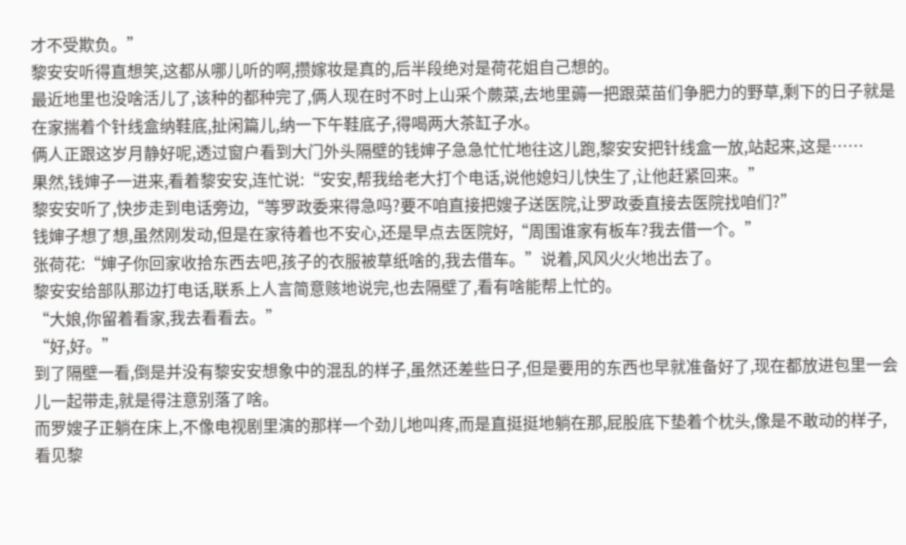才不受欺负。”
黎安安听得直想笑,这都从哪儿听的啊,攒嫁妆是真的,后半段绝对是荷花姐自己想的。
最近地里也没啥活儿了,该种的都种完了,俩人现在时不时上山采个蕨菜,去地里薅一把跟菜苗们争肥力的野草,剩下的日子就是在家揣着个针线盒纳鞋底,扯闲篇儿,纳一下午鞋底子,得喝两大茶缸子水。
俩人正跟这岁月静好呢,透过窗户看到大门外头隔壁的钱婶子急急忙忙地往这儿跑,黎安安把针线盒一放,站起来,这是……
果然,钱婶子一进来,看着黎安安,连忙说:“安安,帮我给老大打个电话,说他媳妇儿快生了,让他赶紧回来。”
黎安安听了,快步走到电话旁边,“等罗政委来得急吗?要不咱直接把嫂子送医院,让罗政委直接去医院找咱们?”
钱婶子想了想,虽然刚发动,但是在家待着也不安心,还是早点去医院好,“周围谁家有板车?我去借一个。”
张荷花:“婶子你回家收拾东西去吧,孩子的衣服被草纸啥的,我去借车。”说着,风风火火地出去了。
黎安安给部队那边打电话,联系上人言简意赅地说完,也去隔壁了,看有啥能帮上忙的。
“大娘,你留着看家,我去看看去。”
“好,好。”
到了隔壁一看,倒是并没有黎安安想象中的混乱的样子,虽然还差些日子,但是要用的东西也早就准备好了,现在都放进包里一会儿一起带走,就是得注意别落了啥。
而罗嫂子正躺在床上,不像电视剧里演的那样一个劲儿地叫疼,而是直挺挺地躺在那,屁股底下垫着个枕头,像是不敢动的样子,看见黎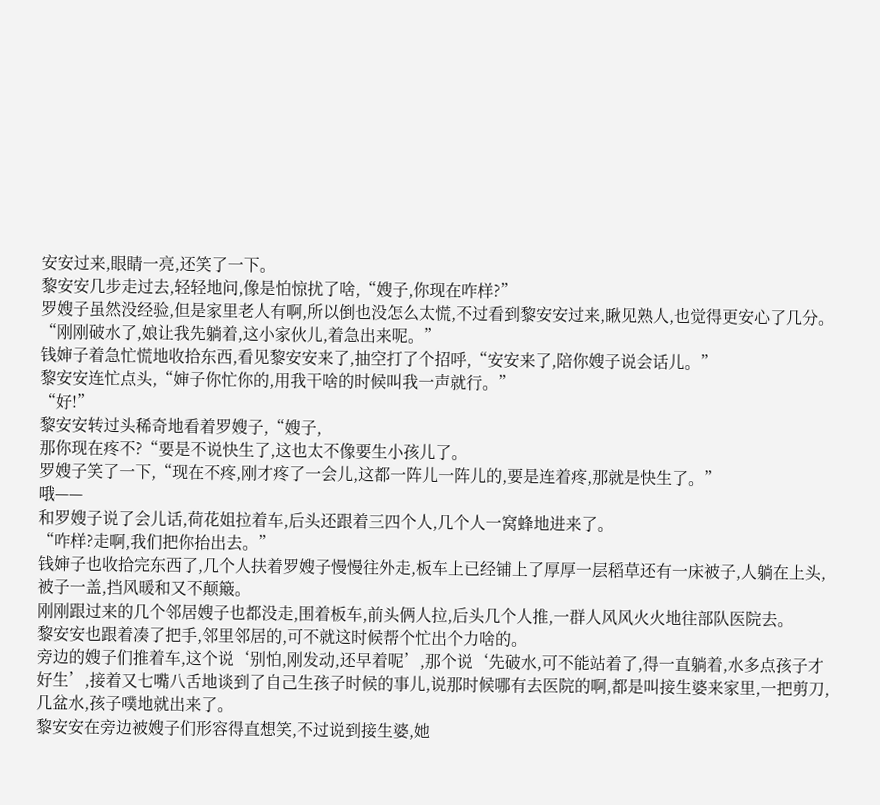安安过来,眼睛一亮,还笑了一下。
黎安安几步走过去,轻轻地问,像是怕惊扰了啥,“嫂子,你现在咋样?”
罗嫂子虽然没经验,但是家里老人有啊,所以倒也没怎么太慌,不过看到黎安安过来,瞅见熟人,也觉得更安心了几分。
“刚刚破水了,娘让我先躺着,这小家伙儿,着急出来呢。”
钱婶子着急忙慌地收拾东西,看见黎安安来了,抽空打了个招呼,“安安来了,陪你嫂子说会话儿。”
黎安安连忙点头,“婶子你忙你的,用我干啥的时候叫我一声就行。”
“好!”
黎安安转过头稀奇地看着罗嫂子,“嫂子,
那你现在疼不?“要是不说快生了,这也太不像要生小孩儿了。
罗嫂子笑了一下,“现在不疼,刚才疼了一会儿,这都一阵儿一阵儿的,要是连着疼,那就是快生了。”
哦——
和罗嫂子说了会儿话,荷花姐拉着车,后头还跟着三四个人,几个人一窝蜂地进来了。
“咋样?走啊,我们把你抬出去。”
钱婶子也收拾完东西了,几个人扶着罗嫂子慢慢往外走,板车上已经铺上了厚厚一层稻草还有一床被子,人躺在上头,被子一盖,挡风暖和又不颠簸。
刚刚跟过来的几个邻居嫂子也都没走,围着板车,前头俩人拉,后头几个人推,一群人风风火火地往部队医院去。
黎安安也跟着凑了把手,邻里邻居的,可不就这时候帮个忙出个力啥的。
旁边的嫂子们推着车,这个说‘别怕,刚发动,还早着呢’,那个说‘先破水,可不能站着了,得一直躺着,水多点孩子才好生’,接着又七嘴八舌地谈到了自己生孩子时候的事儿,说那时候哪有去医院的啊,都是叫接生婆来家里,一把剪刀,几盆水,孩子噗地就出来了。
黎安安在旁边被嫂子们形容得直想笑,不过说到接生婆,她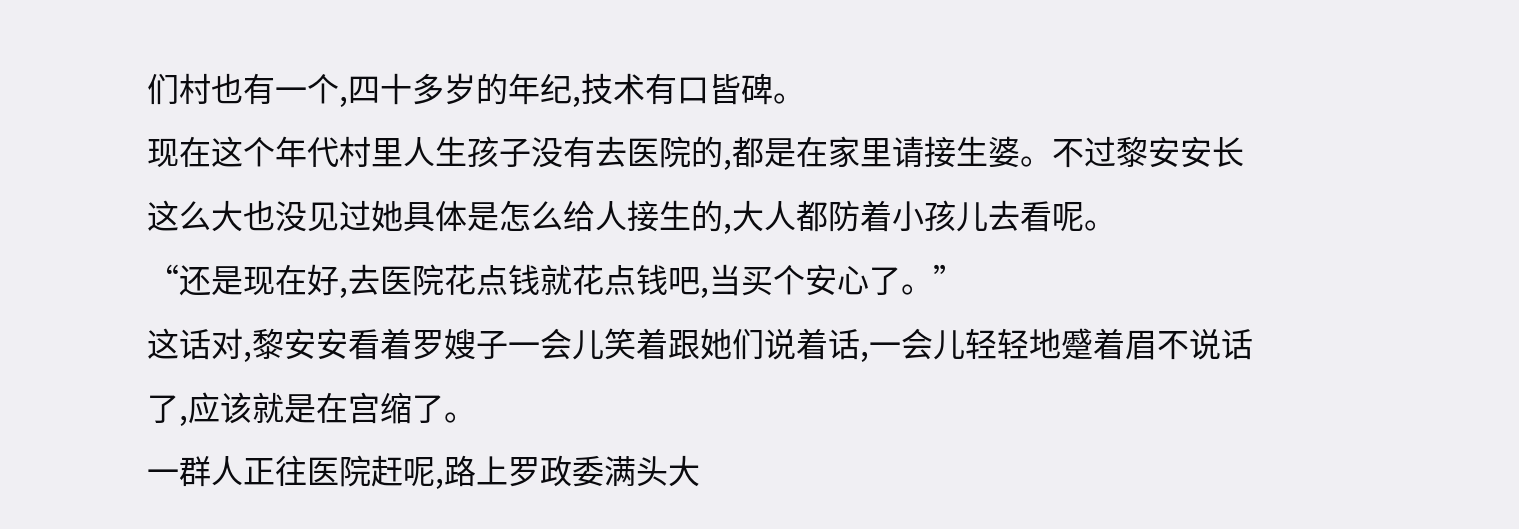们村也有一个,四十多岁的年纪,技术有口皆碑。
现在这个年代村里人生孩子没有去医院的,都是在家里请接生婆。不过黎安安长这么大也没见过她具体是怎么给人接生的,大人都防着小孩儿去看呢。
“还是现在好,去医院花点钱就花点钱吧,当买个安心了。”
这话对,黎安安看着罗嫂子一会儿笑着跟她们说着话,一会儿轻轻地蹙着眉不说话了,应该就是在宫缩了。
一群人正往医院赶呢,路上罗政委满头大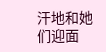汗地和她们迎面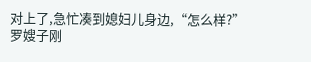对上了,急忙凑到媳妇儿身边,“怎么样?”
罗嫂子刚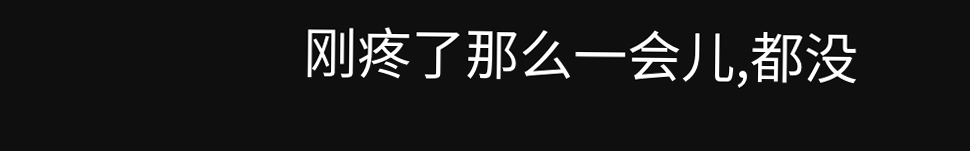刚疼了那么一会儿,都没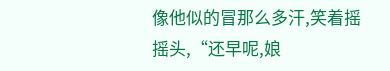像他似的冒那么多汗,笑着摇摇头,“还早呢,娘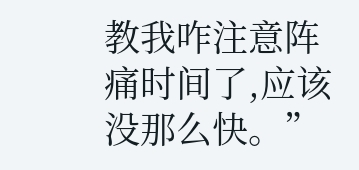教我咋注意阵痛时间了,应该没那么快。”